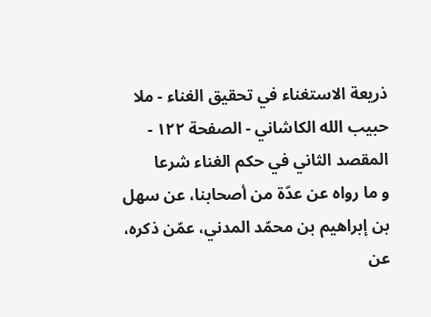ذريعة الاستغناء في تحقيق الغناء - ملا حبيب الله الكاشاني - الصفحة ١٢٢ - المقصد الثاني في حكم الغناء شرعا
و ما رواه عن عدّة من أصحابنا، عن سهل بن إبراهيم بن محمّد المدني، عمّن ذكره، عن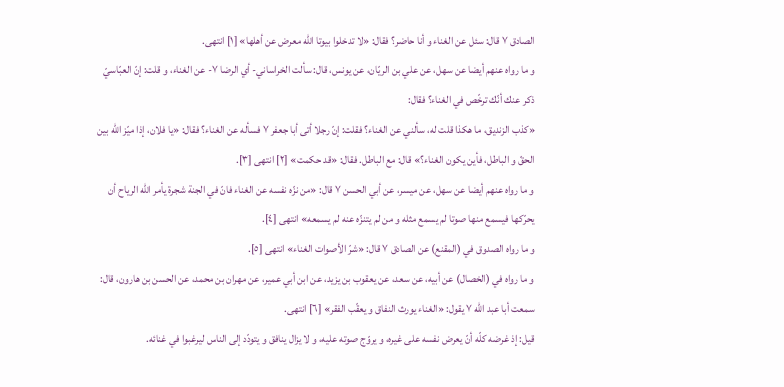الصادق ٧ قال: سئل عن الغناء و أنا حاضر؟ فقال: «لا تدخلوا بيوتا اللّه معرض عن أهلها» [١] انتهى.
و ما رواه عنهم أيضا عن سهل، عن علي بن الريّان، عن يونس، قال: سألت الخراساني- أي الرضا ٧- عن الغناء، و قلت: إنّ العبّاسيّ ذكر عنك أنّك ترخّص في الغناء؟ فقال:
«كذب الزنديق، ما هكذا قلت له، سألني عن الغناء؟ فقلت: إنّ رجلا أتى أبا جعفر ٧ فسأله عن الغناء؟ فقال: «يا فلان، إذا ميّز اللّه بين الحقّ و الباطل، فأين يكون الغناء؟» قال: مع الباطل. فقال: «قد حكمت» [٢] انتهى [٣].
و ما رواه عنهم أيضا عن سهل، عن ميسر، عن أبي الحسن ٧ قال: «من نزّه نفسه عن الغناء فانّ في الجنة شجرة يأمر اللّه الرياح أن يحرّكها فيسمع منها صوتا لم يسمع مثله و من لم يتنزّه عنه لم يسمعه» انتهى [٤].
و ما رواه الصدوق في (المقنع) عن الصادق ٧ قال: «شرّ الأصوات الغناء» انتهى [٥].
و ما رواه في (الخصال) عن أبيه، عن سعد، عن يعقوب بن يزيد، عن ابن أبي عمير، عن مهران بن محمد، عن الحسن بن هارون، قال: سمعت أبا عبد اللّه ٧ يقول: «الغناء يورث النفاق و يعقّب الفقر» [٦] انتهى.
قيل: إذ غرضه كلّه أنّ يعرض نفسه على غيره، و يروّج صوته عليه، و لا يزال ينافق و يتودّد إلى الناس ليرغبوا في غنائه.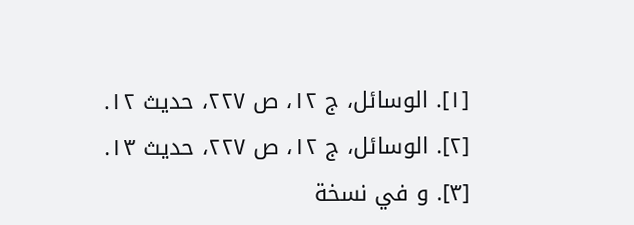[١]. الوسائل، ج ١٢، ص ٢٢٧، حديث ١٢.
[٢]. الوسائل، ج ١٢، ص ٢٢٧، حديث ١٣.
[٣]. و في نسخة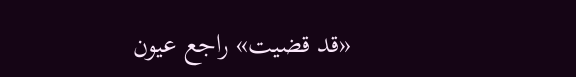«قد قضيت» راجع عيون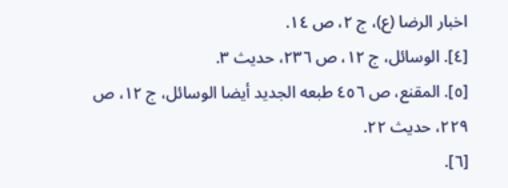اخبار الرضا (ع)، ج ٢، ص ١٤.
[٤]. الوسائل، ج ١٢، ص ٢٣٦، حديث ٣.
[٥]. المقنع، ص ٤٥٦ طبعه الجديد أيضا الوسائل، ج ١٢، ص ٢٢٩، حديث ٢٢.
[٦].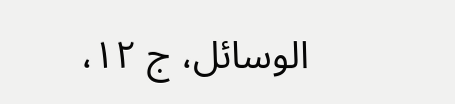الوسائل، ج ١٢،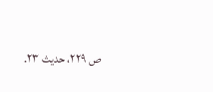ص ٢٢٩، حديث ٢٣.